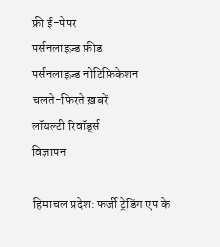फ्री ई-पेपर
पर्सनलाइज़्ड फ़ीड
पर्सनलाइज़्ड नोटिफ़िकेशन
चलते-फिरते ख़बरें
लॉयल्टी रिवॉर्ड्स
विज्ञापन

हिमाचल प्रदेश: फर्जी ट्रेडिंग एप के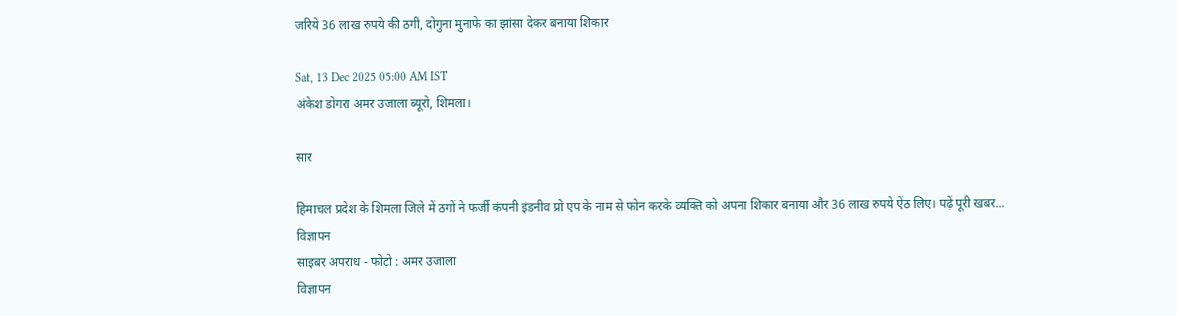जरिये 36 लाख रुपये की ठगी, दोगुना मुनाफे का झांसा देकर बनाया शिकार

Sat, 13 Dec 2025 05:00 AM IST
अंकेश डोगरा अमर उजाला ब्यूरो, शिमला।

सार

हिमाचल प्रदेश के शिमला जिले में ठगों ने फर्जी कंपनी इंडनीव प्रो एप के नाम से फोन करके व्यक्ति को अपना शिकार बनाया और 36 लाख रुपये ऐंठ लिए। पढ़ें पूरी खबर...
विज्ञापन
साइबर अपराध - फोटो : अमर उजाला
विज्ञापन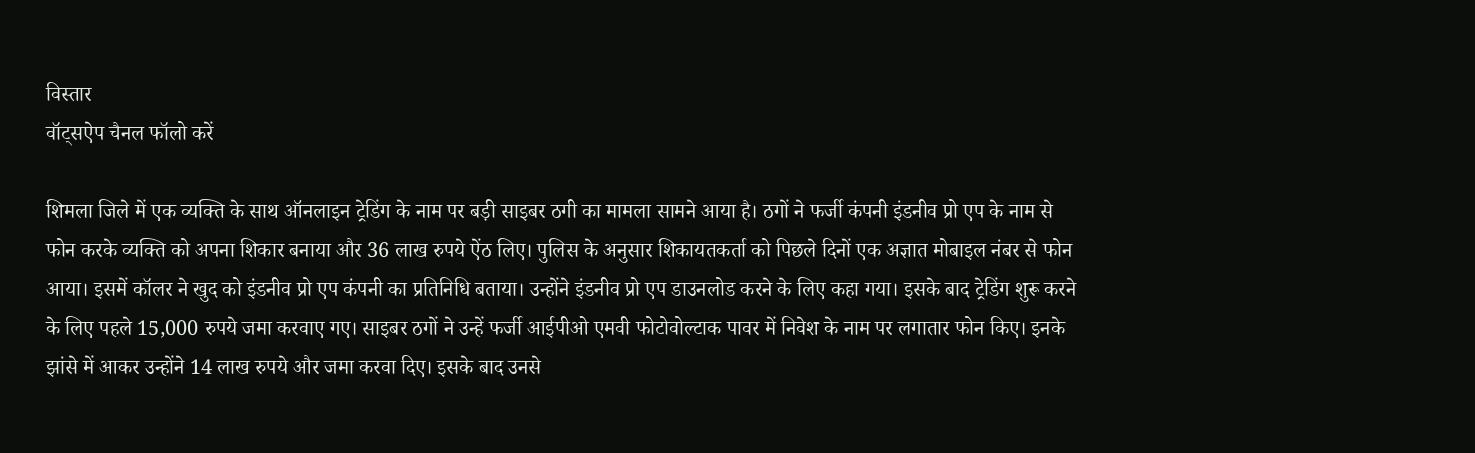विस्तार
वॉट्सऐप चैनल फॉलो करें

शिमला जिले में एक व्यक्ति के साथ ऑनलाइन ट्रेडिंग के नाम पर बड़ी साइबर ठगी का मामला सामने आया है। ठगों ने फर्जी कंपनी इंडनीव प्रो एप के नाम से फोन करके व्यक्ति को अपना शिकार बनाया और 36 लाख रुपये ऐंठ लिए। पुलिस के अनुसार शिकायतकर्ता को पिछले दिनों एक अज्ञात मोबाइल नंबर से फोन आया। इसमें कॉलर ने खुद को इंडनीव प्रो एप कंपनी का प्रतिनिधि बताया। उन्होंने इंडनीव प्रो एप डाउनलोड करने के लिए कहा गया। इसके बाद ट्रेडिंग शुरू करने के लिए पहले 15,000 रुपये जमा करवाए गए। साइबर ठगों ने उन्हें फर्जी आईपीओ एमवी फोटोवोल्टाक पावर में निवेश के नाम पर लगातार फोन किए। इनके झांसे में आकर उन्होंने 14 लाख रुपये और जमा करवा दिए। इसके बाद उनसे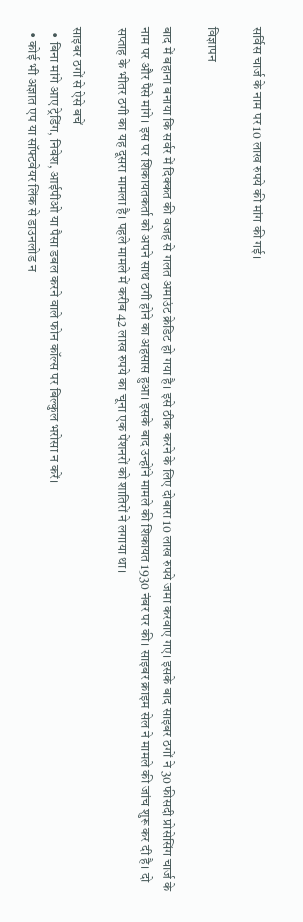सर्विस चार्ज के नाम पर 10 लाख रुपये की मांग की गई।

विज्ञापन

बाद में बहाना बनाया कि सर्वर में दिक्कत की वजह से गलत अमाउंट क्रेडिट हो गया है। इसे ठीक करने के लिए दोबारा 10 लाख रुपये जमा करवाए गए। इसके बाद साइबर ठगों ने 30 फीसदी प्रोसेसिंग चार्ज के नाम पर और पैसे मांगे। इस पर शिकायतकर्ता को अपने साथ ठगी होने का अहसास हुआ। इसके बाद उन्होंने मामले की शिकायत 1930 नंबर पर की। साइबर क्राइम सेल ने मामले की जांच शुरू कर दी है। दो सप्ताह के भीतर ठगी का यह दूसरा मामला है। पहले मामले में करीब 42 लाख रुपये का चूना एक पेंशनरों को शातिरों ने लगाया था।

साइबर ठगों से ऐसे बचें
  • बिना मांगे आए ट्रेडिंग, निवेश, आईपीओ या पैसा डबल करने वाले फोन कॉल्स पर बिल्कुल भरोसा न करें।
  • कोई भी अज्ञात एप या सॉफ्टवेयर लिंक से डाउनलोड न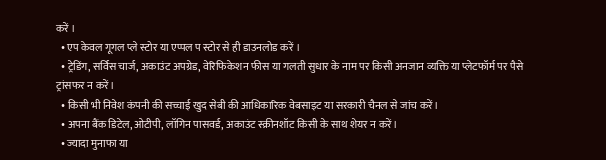करें ।
  • एप केवल गूगल प्ले स्टोर या एप्पल प स्टोर से ही डाउनलोड करें ।
  • ट्रेडिंग, सर्विस चार्ज, अकाउंट अपग्रेड, वेरिफिकेशन फीस या गलती सुधार के नाम पर किसी अनजान व्यक्ति या प्लेटफॉर्म पर पैसे ट्रांसफर न करें।
  • किसी भी निवेश कंपनी की सच्चाई खुद सेबी की आधिकारिक वेबसाइट या सरकारी चैनल से जांच करें।
  • अपना बैंक डिटेल, ओटीपी, लॉगिन पासवर्ड, अकाउंट स्क्रीनशॉट किसी के साथ शेयर न करें।
  • ज्यादा मुनाफा या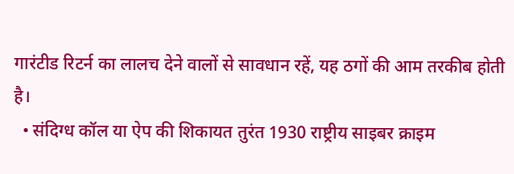गारंटीड रिटर्न का लालच देने वालों से सावधान रहें, यह ठगों की आम तरकीब होती है।
  • संदिग्ध कॉल या ऐप की शिकायत तुरंत 1930 राष्ट्रीय साइबर क्राइम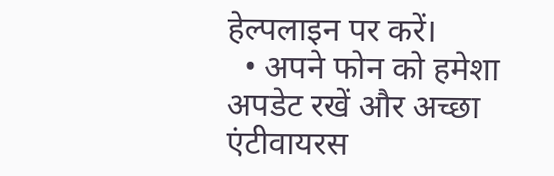हेल्पलाइन पर करें।
  • अपने फोन को हमेशा अपडेट रखें और अच्छा एंटीवायरस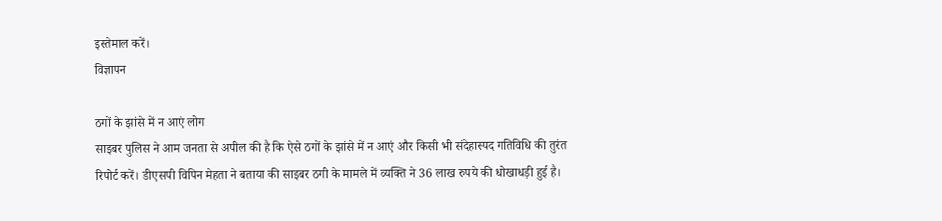इस्तेमाल करें।
विज्ञापन

ठगों के झांसे में न आएं लोग
साइबर पुलिस ने आम जनता से अपील की है कि ऐसे ठगों के झांसे में न आएं और किसी भी संदेहास्पद गतिविधि की तुरंत रिपोर्ट करें। डीएसपी विपिन मेहता ने बताया की साइबर ठगी के मामले में व्यक्ति ने 36 लाख रुपये की धोखाधड़ी हुई है।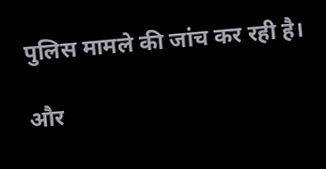पुलिस मामले की जांच कर रही है।

और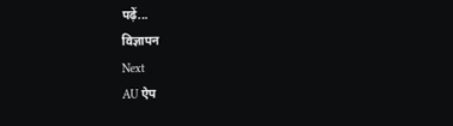पढ़ें...
विज्ञापन
Next
AU ऐप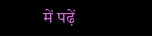में पढ़ें